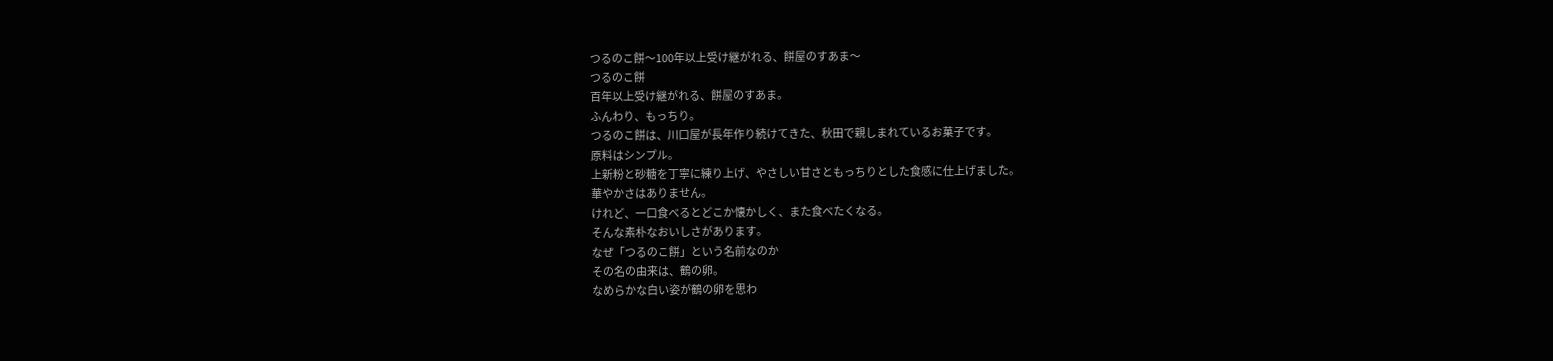つるのこ餅〜100年以上受け継がれる、餅屋のすあま〜
つるのこ餅
百年以上受け継がれる、餅屋のすあま。
ふんわり、もっちり。
つるのこ餅は、川口屋が長年作り続けてきた、秋田で親しまれているお菓子です。
原料はシンプル。
上新粉と砂糖を丁寧に練り上げ、やさしい甘さともっちりとした食感に仕上げました。
華やかさはありません。
けれど、一口食べるとどこか懐かしく、また食べたくなる。
そんな素朴なおいしさがあります。
なぜ「つるのこ餅」という名前なのか
その名の由来は、鶴の卵。
なめらかな白い姿が鶴の卵を思わ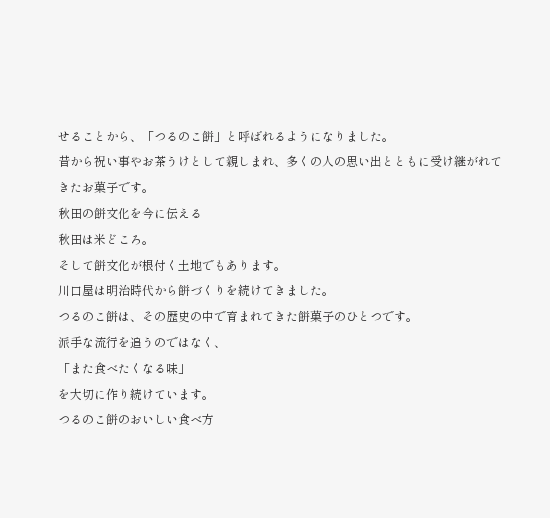せることから、「つるのこ餅」と呼ばれるようになりました。
昔から祝い事やお茶うけとして親しまれ、多くの人の思い出とともに受け継がれてきたお菓子です。
秋田の餅文化を今に伝える
秋田は米どころ。
そして餅文化が根付く土地でもあります。
川口屋は明治時代から餅づくりを続けてきました。
つるのこ餅は、その歴史の中で育まれてきた餅菓子のひとつです。
派手な流行を追うのではなく、
「また食べたくなる味」
を大切に作り続けています。
つるのこ餅のおいしい食べ方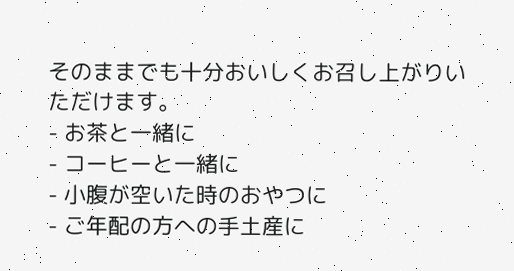そのままでも十分おいしくお召し上がりいただけます。
- お茶と一緒に
- コーヒーと一緒に
- 小腹が空いた時のおやつに
- ご年配の方への手土産に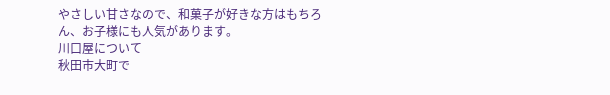やさしい甘さなので、和菓子が好きな方はもちろん、お子様にも人気があります。
川口屋について
秋田市大町で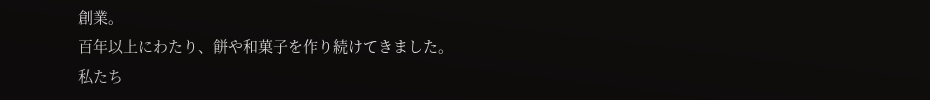創業。
百年以上にわたり、餅や和菓子を作り続けてきました。
私たち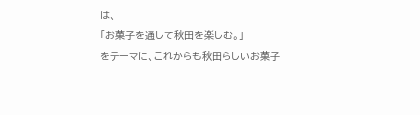は、
「お菓子を通して秋田を楽しむ。」
をテーマに、これからも秋田らしいお菓子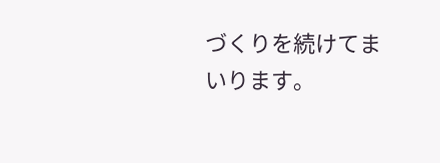づくりを続けてまいります。